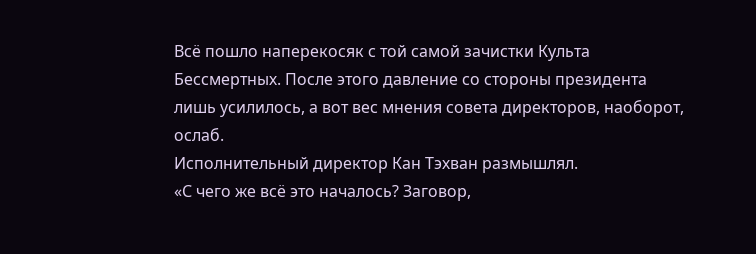Всё пошло наперекосяк с той самой зачистки Культа Бессмертных. После этого давление со стороны президента лишь усилилось, а вот вес мнения совета директоров, наоборот, ослаб.
Исполнительный директор Кан Тэхван размышлял.
«С чего же всё это началось? Заговор,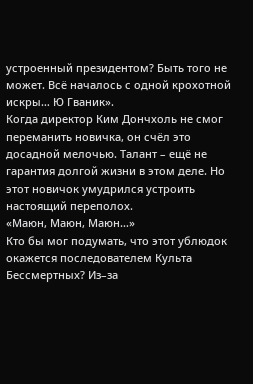устроенный президентом? Быть того не может. Всё началось с одной крохотной искры… Ю Гваник».
Когда директор Ким Дончхоль не смог переманить новичка, он счёл это досадной мелочью. Талант – ещё не гарантия долгой жизни в этом деле. Но этот новичок умудрился устроить настоящий переполох.
«Маюн, Маюн, Маюн…»
Кто бы мог подумать, что этот ублюдок окажется последователем Культа Бессмертных? Из–за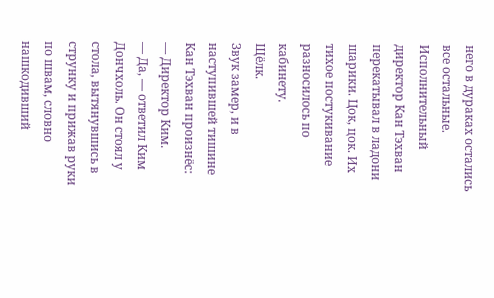него в дураках остались все остальные.
Исполнительный директор Кан Тэхван перекатывал в ладони шарики. Цок, цок. Их тихое постукивание разносилось по кабинету.
Щёлк.
Звук замер, и в наступившей тишине Кан Тэхван произнёс:
— Директор Ким.
— Да, — ответил Ким Дончхоль. Он стоял у стола, вытянувшись в струнку и прижав руки по швам, словно нашкодивший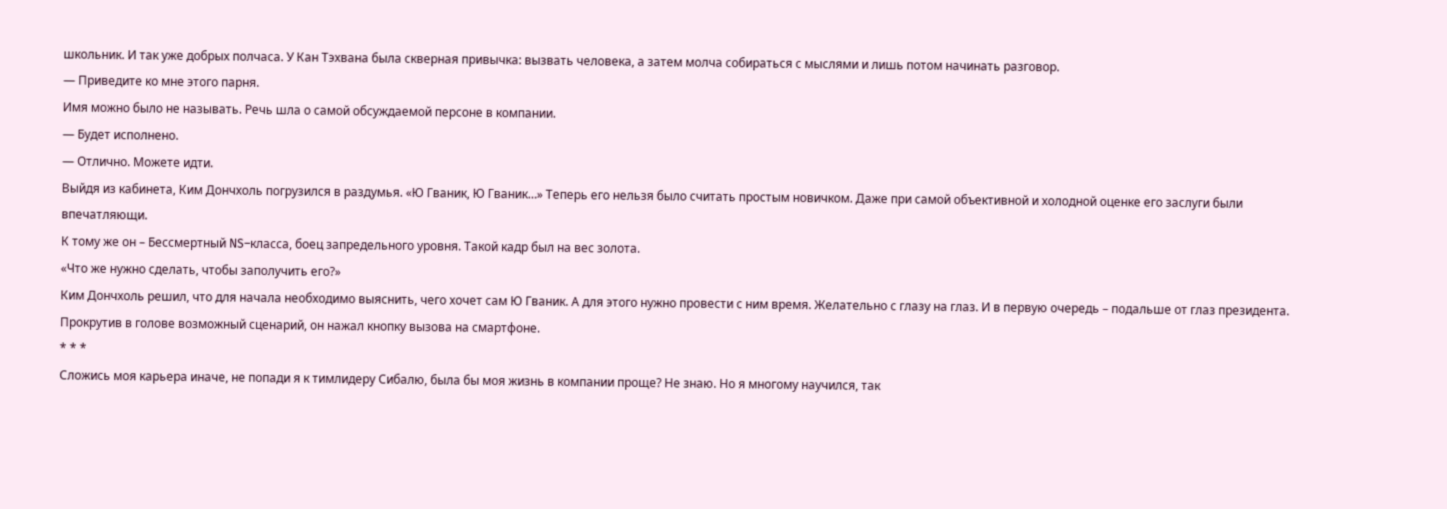школьник. И так уже добрых полчаса. У Кан Тэхвана была скверная привычка: вызвать человека, а затем молча собираться с мыслями и лишь потом начинать разговор.
— Приведите ко мне этого парня.
Имя можно было не называть. Речь шла о самой обсуждаемой персоне в компании.
— Будет исполнено.
— Отлично. Можете идти.
Выйдя из кабинета, Ким Дончхоль погрузился в раздумья. «Ю Гваник, Ю Гваник…» Теперь его нельзя было считать простым новичком. Даже при самой объективной и холодной оценке его заслуги были впечатляющи.
К тому же он – Бессмертный NS–класса, боец запредельного уровня. Такой кадр был на вес золота.
«Что же нужно сделать, чтобы заполучить его?»
Ким Дончхоль решил, что для начала необходимо выяснить, чего хочет сам Ю Гваник. А для этого нужно провести с ним время. Желательно с глазу на глаз. И в первую очередь – подальше от глаз президента.
Прокрутив в голове возможный сценарий, он нажал кнопку вызова на смартфоне.
* * *
Сложись моя карьера иначе, не попади я к тимлидеру Сибалю, была бы моя жизнь в компании проще? Не знаю. Но я многому научился, так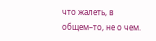что жалеть, в общем–то, не о чем.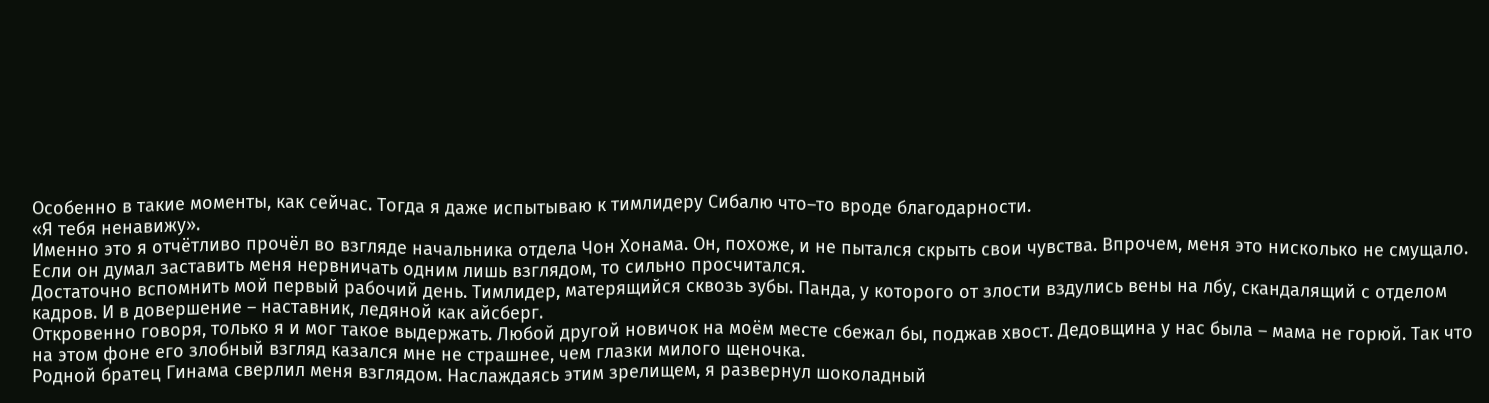Особенно в такие моменты, как сейчас. Тогда я даже испытываю к тимлидеру Сибалю что–то вроде благодарности.
«Я тебя ненавижу».
Именно это я отчётливо прочёл во взгляде начальника отдела Чон Хонама. Он, похоже, и не пытался скрыть свои чувства. Впрочем, меня это нисколько не смущало. Если он думал заставить меня нервничать одним лишь взглядом, то сильно просчитался.
Достаточно вспомнить мой первый рабочий день. Тимлидер, матерящийся сквозь зубы. Панда, у которого от злости вздулись вены на лбу, скандалящий с отделом кадров. И в довершение – наставник, ледяной как айсберг.
Откровенно говоря, только я и мог такое выдержать. Любой другой новичок на моём месте сбежал бы, поджав хвост. Дедовщина у нас была – мама не горюй. Так что на этом фоне его злобный взгляд казался мне не страшнее, чем глазки милого щеночка.
Родной братец Гинама сверлил меня взглядом. Наслаждаясь этим зрелищем, я развернул шоколадный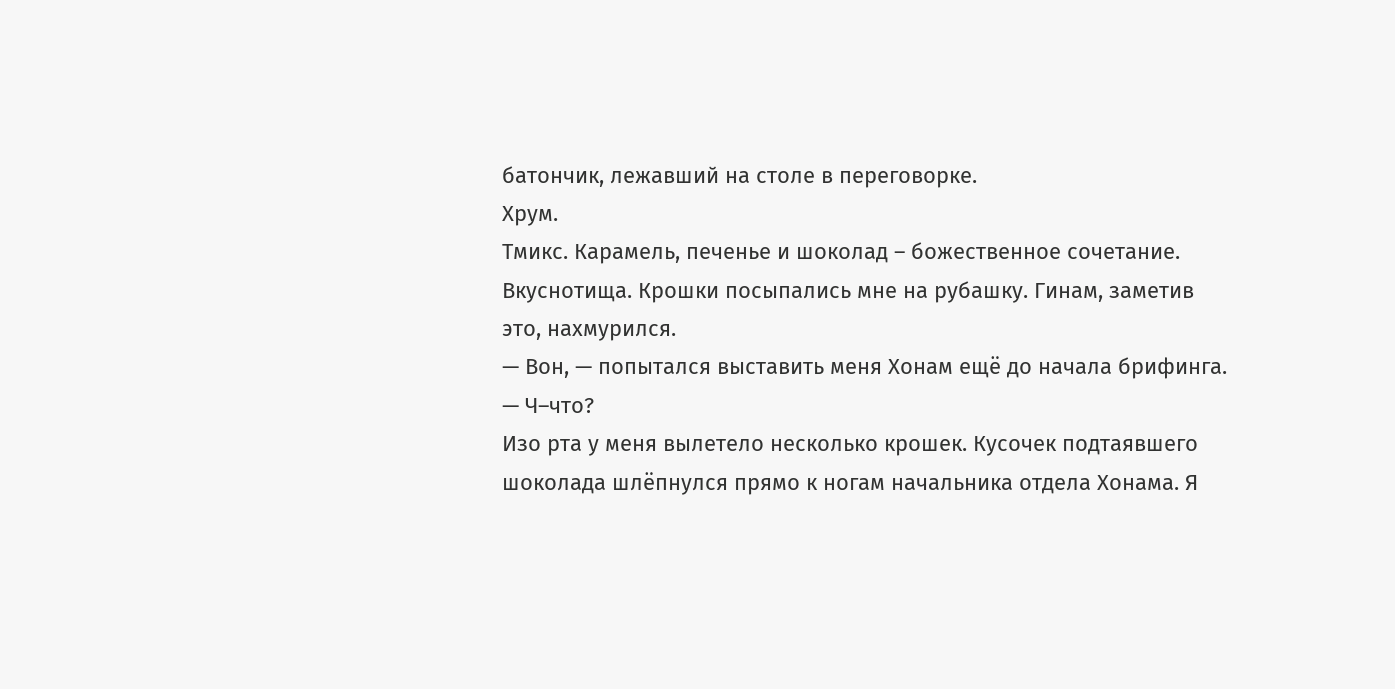батончик, лежавший на столе в переговорке.
Хрум.
Тмикс. Карамель, печенье и шоколад – божественное сочетание. Вкуснотища. Крошки посыпались мне на рубашку. Гинам, заметив это, нахмурился.
— Вон, — попытался выставить меня Хонам ещё до начала брифинга.
— Ч–что?
Изо рта у меня вылетело несколько крошек. Кусочек подтаявшего шоколада шлёпнулся прямо к ногам начальника отдела Хонама. Я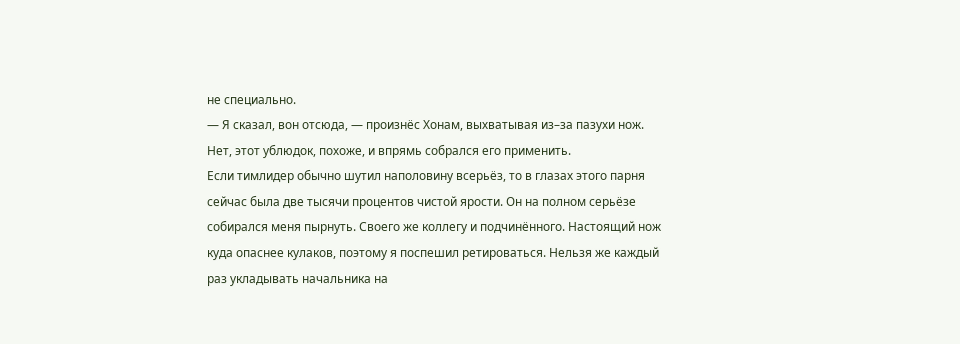не специально.
— Я сказал, вон отсюда, — произнёс Хонам, выхватывая из–за пазухи нож. Нет, этот ублюдок, похоже, и впрямь собрался его применить.
Если тимлидер обычно шутил наполовину всерьёз, то в глазах этого парня сейчас была две тысячи процентов чистой ярости. Он на полном серьёзе собирался меня пырнуть. Своего же коллегу и подчинённого. Настоящий нож куда опаснее кулаков, поэтому я поспешил ретироваться. Нельзя же каждый раз укладывать начальника на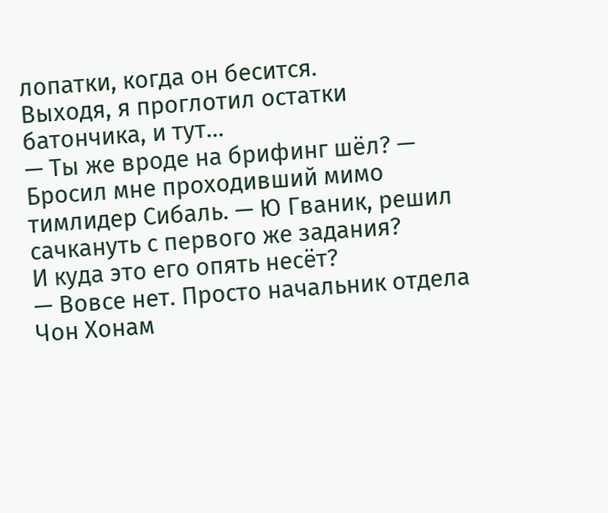лопатки, когда он бесится.
Выходя, я проглотил остатки батончика, и тут…
— Ты же вроде на брифинг шёл? — Бросил мне проходивший мимо тимлидер Сибаль. — Ю Гваник, решил сачкануть с первого же задания?
И куда это его опять несёт?
— Вовсе нет. Просто начальник отдела Чон Хонам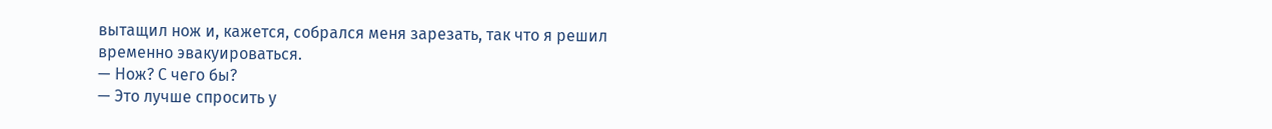вытащил нож и, кажется, собрался меня зарезать, так что я решил временно эвакуироваться.
— Нож? С чего бы?
— Это лучше спросить у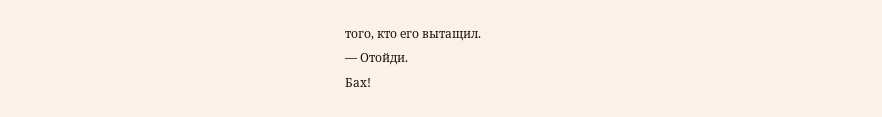того, кто его вытащил.
— Отойди.
Бах!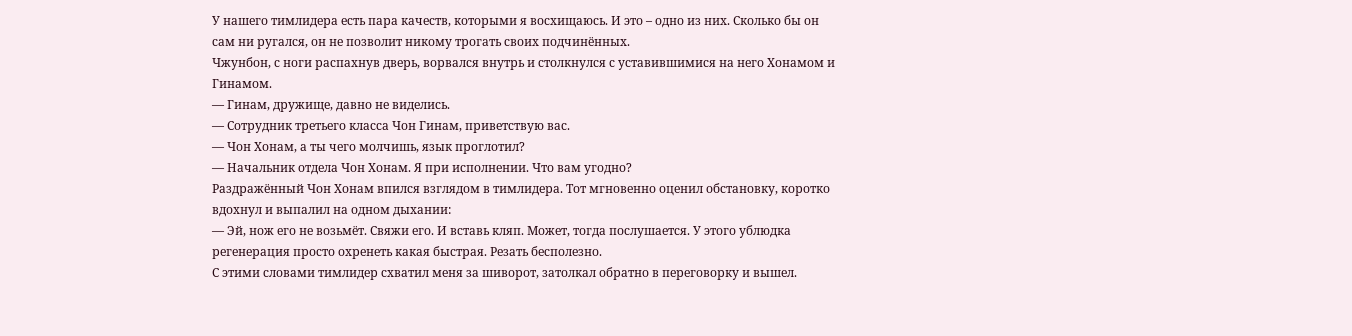У нашего тимлидера есть пара качеств, которыми я восхищаюсь. И это – одно из них. Сколько бы он сам ни ругался, он не позволит никому трогать своих подчинённых.
Чжунбон, с ноги распахнув дверь, ворвался внутрь и столкнулся с уставившимися на него Хонамом и Гинамом.
— Гинам, дружище, давно не виделись.
— Сотрудник третьего класса Чон Гинам, приветствую вас.
— Чон Хонам, а ты чего молчишь, язык проглотил?
— Начальник отдела Чон Хонам. Я при исполнении. Что вам угодно?
Раздражённый Чон Хонам впился взглядом в тимлидера. Тот мгновенно оценил обстановку, коротко вдохнул и выпалил на одном дыхании:
— Эй, нож его не возьмёт. Свяжи его. И вставь кляп. Может, тогда послушается. У этого ублюдка регенерация просто охренеть какая быстрая. Резать бесполезно.
С этими словами тимлидер схватил меня за шиворот, затолкал обратно в переговорку и вышел.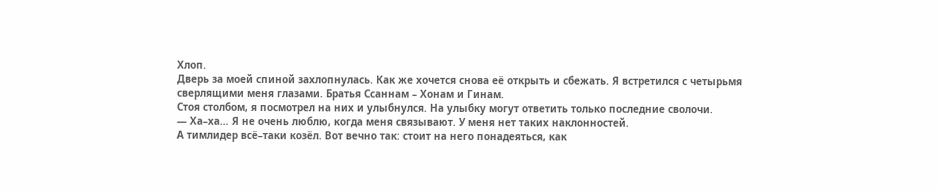Хлоп.
Дверь за моей спиной захлопнулась. Как же хочется снова её открыть и сбежать. Я встретился с четырьмя сверлящими меня глазами. Братья Ссаннам – Хонам и Гинам.
Стоя столбом, я посмотрел на них и улыбнулся. На улыбку могут ответить только последние сволочи.
— Ха–ха… Я не очень люблю, когда меня связывают. У меня нет таких наклонностей.
А тимлидер всё–таки козёл. Вот вечно так: стоит на него понадеяться, как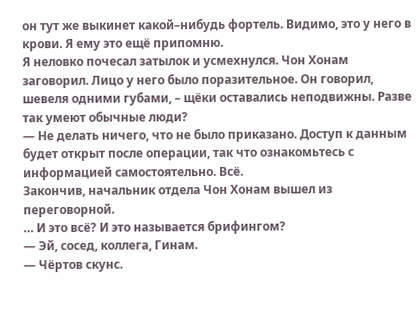он тут же выкинет какой–нибудь фортель. Видимо, это у него в крови. Я ему это ещё припомню.
Я неловко почесал затылок и усмехнулся. Чон Хонам заговорил. Лицо у него было поразительное. Он говорил, шевеля одними губами, – щёки оставались неподвижны. Разве так умеют обычные люди?
— Не делать ничего, что не было приказано. Доступ к данным будет открыт после операции, так что ознакомьтесь с информацией самостоятельно. Всё.
Закончив, начальник отдела Чон Хонам вышел из переговорной.
… И это всё? И это называется брифингом?
— Эй, сосед, коллега, Гинам.
— Чёртов скунс.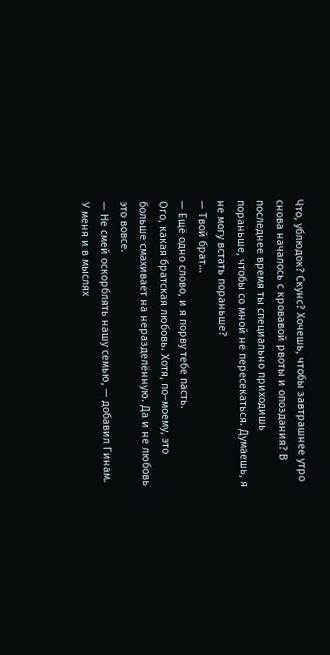Что, ублюдок? Скунс? Хочешь, чтобы завтрашнее утро снова началось с кровавой рвоты и опоздания? В последнее время ты специально приходишь пораньше, чтобы со мной не пересекаться. Думаешь, я не могу встать пораньше?
— Твой брат…
— Ещё одно слово, и я порву тебе пасть.
Ого, какая братская любовь. Хотя, по–моему, это больше смахивает на неразделённую. Да и не любовь это вовсе.
— Не смей оскорблять нашу семью, — добавил Гинам.
У меня и в мыслях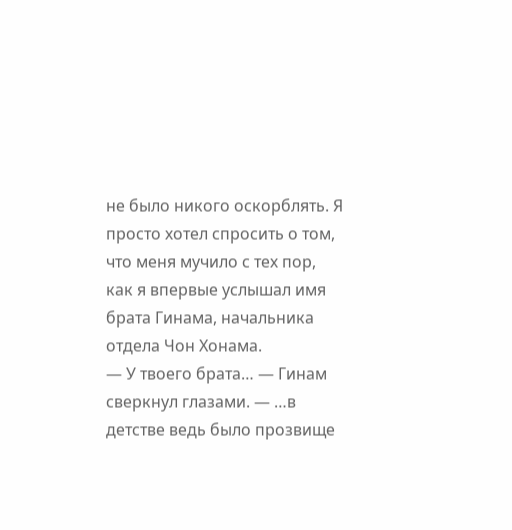не было никого оскорблять. Я просто хотел спросить о том, что меня мучило с тех пор, как я впервые услышал имя брата Гинама, начальника отдела Чон Хонама.
— У твоего брата… — Гинам сверкнул глазами. — …в детстве ведь было прозвище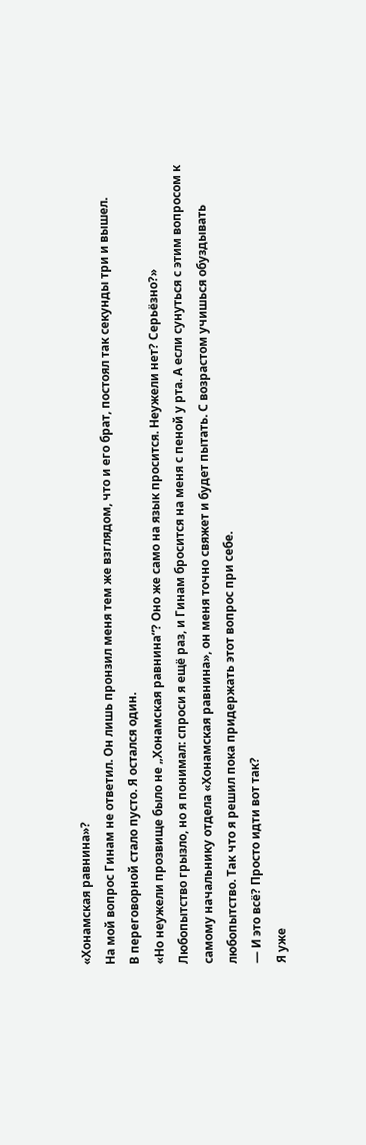«Хонамская равнина»?
На мой вопрос Гинам не ответил. Он лишь пронзил меня тем же взглядом, что и его брат, постоял так секунды три и вышел.
В переговорной стало пусто. Я остался один.
«Но неужели прозвище было не „Хонамская равнина“? Оно же само на язык просится. Неужели нет? Серьёзно?»
Любопытство грызло, но я понимал: спроси я ещё раз, и Гинам бросится на меня с пеной у рта. А если сунуться с этим вопросом к самому начальнику отдела «Хонамская равнина», он меня точно свяжет и будет пытать. С возрастом учишься обуздывать любопытство. Так что я решил пока придержать этот вопрос при себе.
— И это всё? Просто идти вот так?
Я уже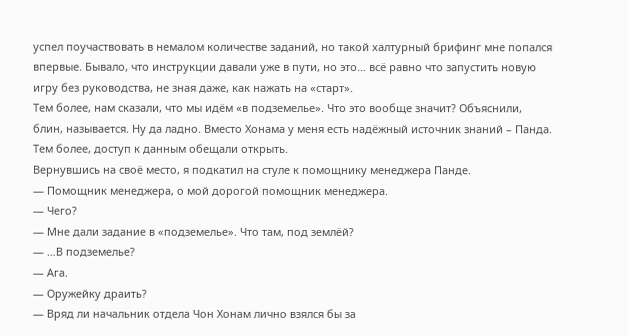успел поучаствовать в немалом количестве заданий, но такой халтурный брифинг мне попался впервые. Бывало, что инструкции давали уже в пути, но это… всё равно что запустить новую игру без руководства, не зная даже, как нажать на «старт».
Тем более, нам сказали, что мы идём «в подземелье». Что это вообще значит? Объяснили, блин, называется. Ну да ладно. Вместо Хонама у меня есть надёжный источник знаний – Панда. Тем более, доступ к данным обещали открыть.
Вернувшись на своё место, я подкатил на стуле к помощнику менеджера Панде.
— Помощник менеджера, о мой дорогой помощник менеджера.
— Чего?
— Мне дали задание в «подземелье». Что там, под землёй?
— …В подземелье?
— Ага.
— Оружейку драить?
— Вряд ли начальник отдела Чон Хонам лично взялся бы за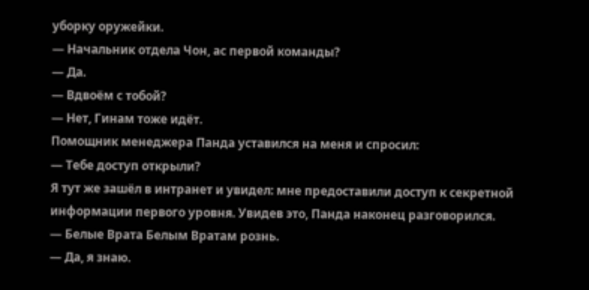уборку оружейки.
— Начальник отдела Чон, ас первой команды?
— Да.
— Вдвоём с тобой?
— Нет, Гинам тоже идёт.
Помощник менеджера Панда уставился на меня и спросил:
— Тебе доступ открыли?
Я тут же зашёл в интранет и увидел: мне предоставили доступ к секретной информации первого уровня. Увидев это, Панда наконец разговорился.
— Белые Врата Белым Вратам рознь.
— Да, я знаю.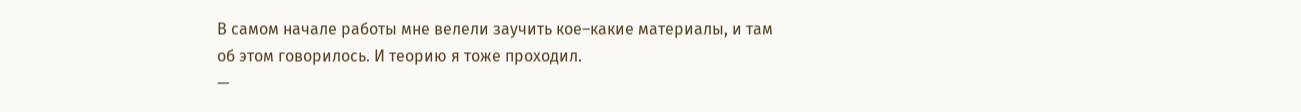В самом начале работы мне велели заучить кое–какие материалы, и там об этом говорилось. И теорию я тоже проходил.
—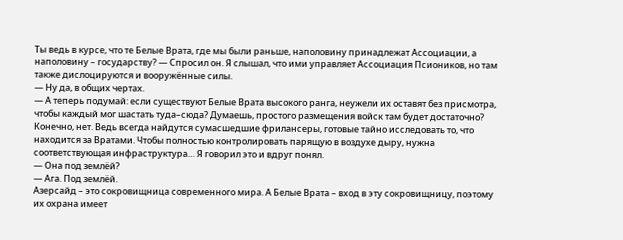Ты ведь в курсе, что те Белые Врата, где мы были раньше, наполовину принадлежат Ассоциации, а наполовину – государству? — Спросил он. Я слышал, что ими управляет Ассоциация Псиоников, но там также дислоцируются и вооружённые силы.
— Ну да, в общих чертах.
— А теперь подумай: если существуют Белые Врата высокого ранга, неужели их оставят без присмотра, чтобы каждый мог шастать туда–сюда? Думаешь, простого размещения войск там будет достаточно?
Конечно, нет. Ведь всегда найдутся сумасшедшие фрилансеры, готовые тайно исследовать то, что находится за Вратами. Чтобы полностью контролировать парящую в воздухе дыру, нужна соответствующая инфраструктура… Я говорил это и вдруг понял.
— Она под землёй?
— Ага. Под землёй.
Азерсайд – это сокровищница современного мира. А Белые Врата – вход в эту сокровищницу, поэтому их охрана имеет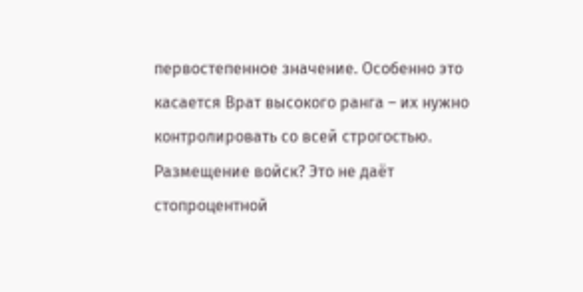первостепенное значение. Особенно это касается Врат высокого ранга – их нужно контролировать со всей строгостью.
Размещение войск? Это не даёт стопроцентной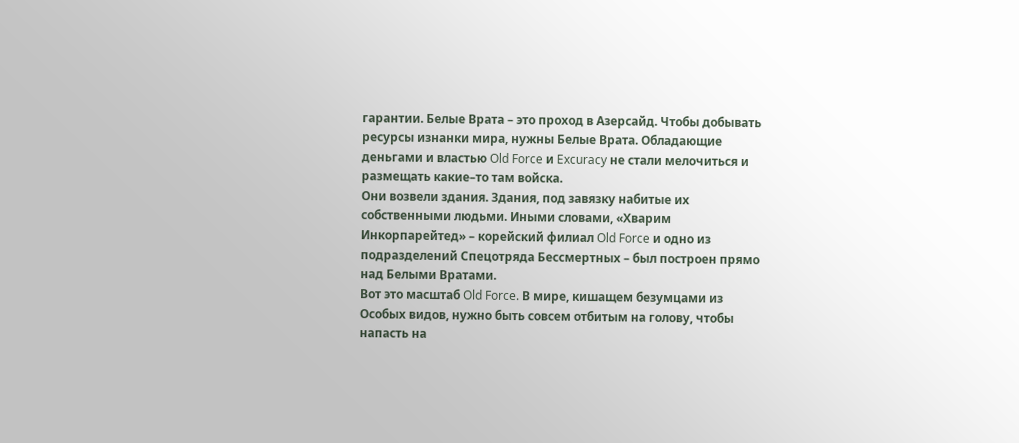гарантии. Белые Врата – это проход в Азерсайд. Чтобы добывать ресурсы изнанки мира, нужны Белые Врата. Обладающие деньгами и властью Old Force и Excuracy не стали мелочиться и размещать какие–то там войска.
Они возвели здания. Здания, под завязку набитые их собственными людьми. Иными словами, «Хварим Инкорпарейтед» – корейский филиал Old Force и одно из подразделений Спецотряда Бессмертных – был построен прямо над Белыми Вратами.
Вот это масштаб Old Force. В мире, кишащем безумцами из Особых видов, нужно быть совсем отбитым на голову, чтобы напасть на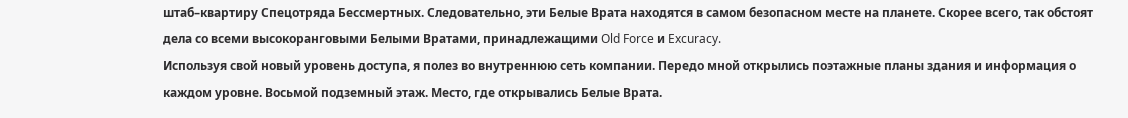штаб–квартиру Спецотряда Бессмертных. Следовательно, эти Белые Врата находятся в самом безопасном месте на планете. Скорее всего, так обстоят дела со всеми высокоранговыми Белыми Вратами, принадлежащими Old Force и Excuracy.
Используя свой новый уровень доступа, я полез во внутреннюю сеть компании. Передо мной открылись поэтажные планы здания и информация о каждом уровне. Восьмой подземный этаж. Место, где открывались Белые Врата.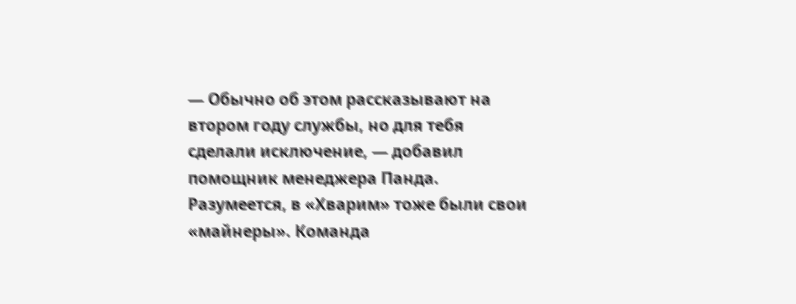— Обычно об этом рассказывают на втором году службы, но для тебя сделали исключение, — добавил помощник менеджера Панда.
Разумеется, в «Хварим» тоже были свои «майнеры». Команда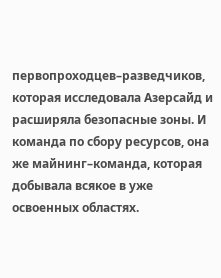первопроходцев–разведчиков, которая исследовала Азерсайд и расширяла безопасные зоны. И команда по сбору ресурсов, она же майнинг–команда, которая добывала всякое в уже освоенных областях.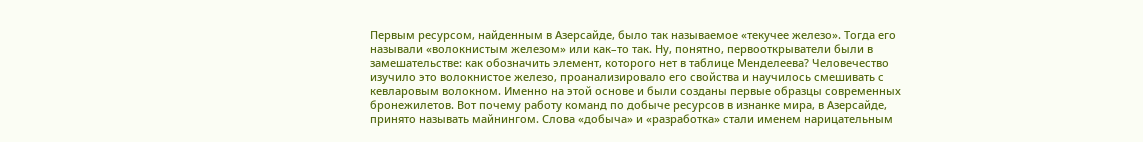Первым ресурсом, найденным в Азерсайде, было так называемое «текучее железо». Тогда его называли «волокнистым железом» или как–то так. Ну, понятно, первооткрыватели были в замешательстве: как обозначить элемент, которого нет в таблице Менделеева? Человечество изучило это волокнистое железо, проанализировало его свойства и научилось смешивать с кевларовым волокном. Именно на этой основе и были созданы первые образцы современных бронежилетов. Вот почему работу команд по добыче ресурсов в изнанке мира, в Азерсайде, принято называть майнингом. Слова «добыча» и «разработка» стали именем нарицательным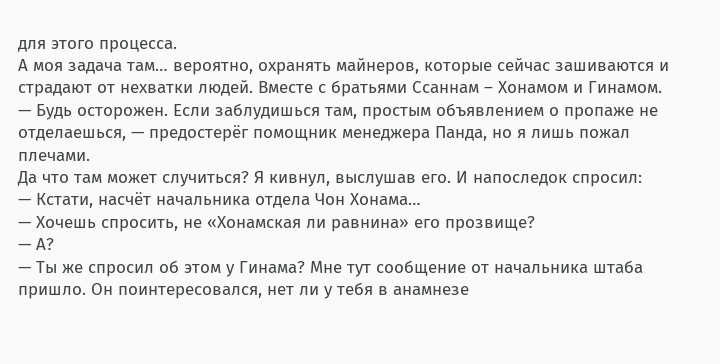для этого процесса.
А моя задача там… вероятно, охранять майнеров, которые сейчас зашиваются и страдают от нехватки людей. Вместе с братьями Ссаннам – Хонамом и Гинамом.
— Будь осторожен. Если заблудишься там, простым объявлением о пропаже не отделаешься, — предостерёг помощник менеджера Панда, но я лишь пожал плечами.
Да что там может случиться? Я кивнул, выслушав его. И напоследок спросил:
— Кстати, насчёт начальника отдела Чон Хонама…
— Хочешь спросить, не «Хонамская ли равнина» его прозвище?
— А?
— Ты же спросил об этом у Гинама? Мне тут сообщение от начальника штаба пришло. Он поинтересовался, нет ли у тебя в анамнезе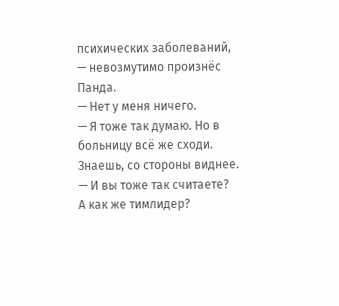психических заболеваний, — невозмутимо произнёс Панда.
— Нет у меня ничего.
— Я тоже так думаю. Но в больницу всё же сходи. Знаешь, со стороны виднее.
— И вы тоже так считаете?
А как же тимлидер?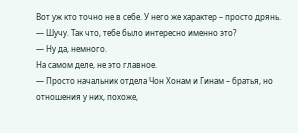Вот уж кто точно не в себе. У него же характер – просто дрянь.
— Шучу. Так что, тебе было интересно именно это?
— Ну да, немного.
На самом деле, не это главное.
— Просто начальник отдела Чон Хонам и Гинам – братья, но отношения у них, похоже,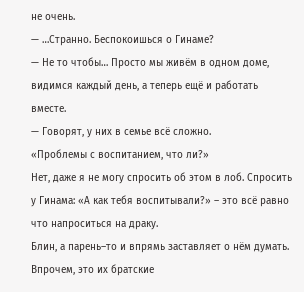не очень.
— …Странно. Беспокоишься о Гинаме?
— Не то чтобы… Просто мы живём в одном доме, видимся каждый день, а теперь ещё и работать вместе.
— Говорят, у них в семье всё сложно.
«Проблемы с воспитанием, что ли?»
Нет, даже я не могу спросить об этом в лоб. Спросить у Гинама: «А как тебя воспитывали?» – это всё равно что напроситься на драку.
Блин, а парень–то и впрямь заставляет о нём думать. Впрочем, это их братские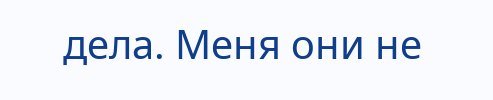дела. Меня они не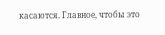касаются. Главное, чтобы это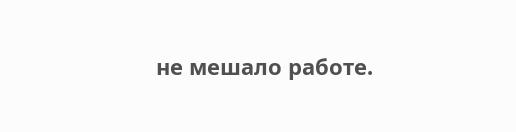не мешало работе.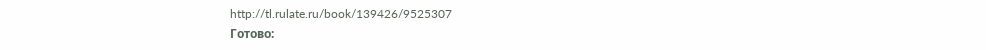http://tl.rulate.ru/book/139426/9525307
Готово: